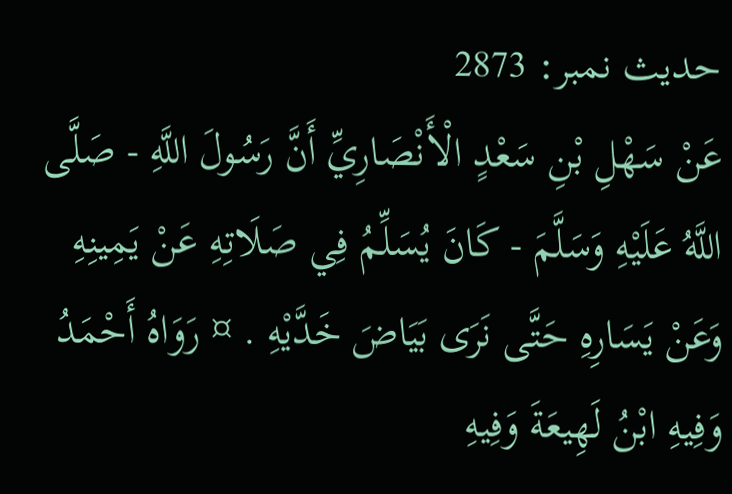حدیث نمبر: 2873
عَنْ سَهْلِ بْنِ سَعْدٍ الْأَنْصَارِيِّ أَنَّ رَسُولَ اللَّهِ - صَلَّى اللَّهُ عَلَيْهِ وَسَلَّمَ - كَانَ يُسَلِّمُ فِي صَلَاتِهِ عَنْ يَمِينِهِ وَعَنْ يَسَارِهِ حَتَّى نَرَى بَيَاضَ خَدَّيْهِ . ¤ رَوَاهُ أَحْمَدُ وَفِيهِ ابْنُ لَهِيعَةَ وَفِيهِ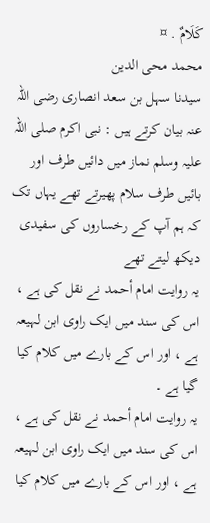كَلَامٌ . ¤
محمد محی الدین
سیدنا سہل بن سعد انصاری رضی اللہ عنہ بیان کرتے ہیں : نبی اکرم صلی اللہ علیہ وسلم نماز میں دائیں طرف اور بائیں طرف سلام پھیرتے تھے یہاں تک کہ ہم آپ کے رخساروں کی سفیدی دیکھ لیتے تھے
یہ روایت امام أحمد نے نقل کی ہے ، اس کی سند میں ایک راوی ابن لہیعہ ہے ، اور اس کے بارے میں کلام کیا گیا ہے ۔
یہ روایت امام أحمد نے نقل کی ہے ، اس کی سند میں ایک راوی ابن لہیعہ ہے ، اور اس کے بارے میں کلام کیا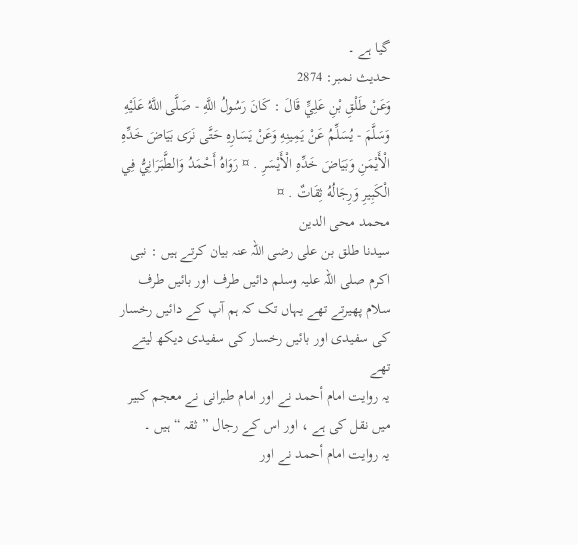گیا ہے ۔
حدیث نمبر: 2874
وَعَنْ طَلْقِ بْنِ عَلِيٍّ قَالَ : كَانَ رَسُولُ اللَّهِ - صَلَّى اللَّهُ عَلَيْهِ وَسَلَّمَ - يُسَلِّمُ عَنْ يَمِينِهِ وَعَنْ يَسَارِهِ حَتَّى نَرَى بَيَاضَ خَدِّهِ الْأَيْمَنِ وَبَيَاضَ خَدِّهِ الْأَيْسَرِ . ¤ رَوَاهُ أَحْمَدُ وَالطَّبَرَانِيُّ فِي الْكَبِيرِ وَرِجَالُهُ ثِقَاتٌ . ¤
محمد محی الدین
سیدنا طلق بن علی رضی اللہ عنہ بیان کرتے ہیں : نبی اکرم صلی اللہ علیہ وسلم دائیں طرف اور بائیں طرف سلام پھیرتے تھے یہاں تک کہ ہم آپ کے دائیں رخسار کی سفیدی اور بائیں رخسار کی سفیدی دیکھ لیتے تھے
یہ روایت امام أحمد نے اور امام طبرانی نے معجم کبیر میں نقل کی ہے ، اور اس کے رجال ” ثقہ “ ہیں ۔
یہ روایت امام أحمد نے اور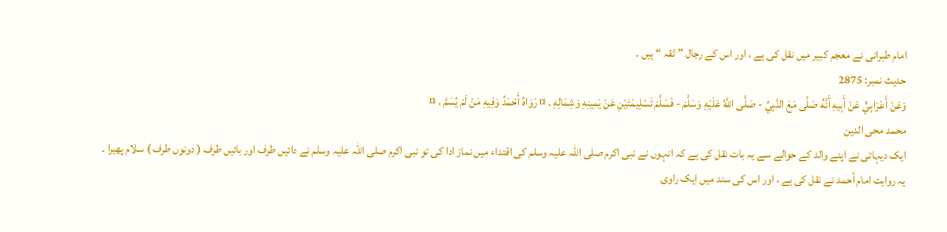امام طبرانی نے معجم کبیر میں نقل کی ہے ، اور اس کے رجال ” ثقہ “ ہیں ۔
حدیث نمبر: 2875
وَعَنْ أَعْرَابِيٍّ عَنْ أَبِيهِ أَنَّهُ صَلَّى مَعَ النَّبِيِّ - صَلَّى اللَّهُ عَلَيْهِ وَسَلَّمَ - فَسَلَّمَ تَسْلِيمَتَيْنِ عَنْ يَمِينِهِ وَشِمَالِهِ . ¤ رَوَاهُ أَحْمَدُ وَفِيهِ مَنْ لَمْ يُسَمَّ . ¤
محمد محی الدین
ایک دیہاتی نے اپنے والد کے حوالے سے یہ بات نقل کی ہے کہ انہوں نے نبی اکرم صلی اللہ علیہ وسلم کی اقتداء میں نماز ادا کی تو نبی اکرم صلی اللہ علیہ وسلم نے دائیں طرف اور بائیں طرف ( دونوں طرف ) سلام پھیرا ۔
یہ روایت امام أحمد نے نقل کی ہے ، اور اس کی سند میں ایک راوی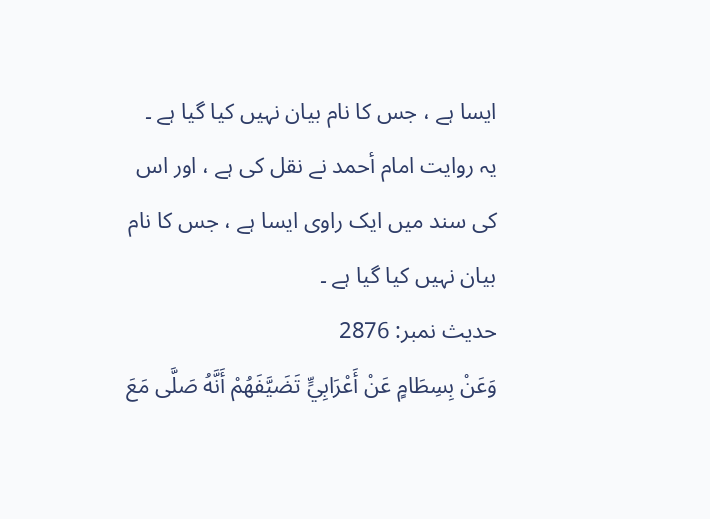ایسا ہے ، جس کا نام بیان نہیں کیا گیا ہے ۔
یہ روایت امام أحمد نے نقل کی ہے ، اور اس کی سند میں ایک راوی ایسا ہے ، جس کا نام بیان نہیں کیا گیا ہے ۔
حدیث نمبر: 2876
وَعَنْ بِسِطَامٍ عَنْ أَعْرَابِيٍّ تَضَيَّفَهُمْ أَنَّهُ صَلَّى مَعَ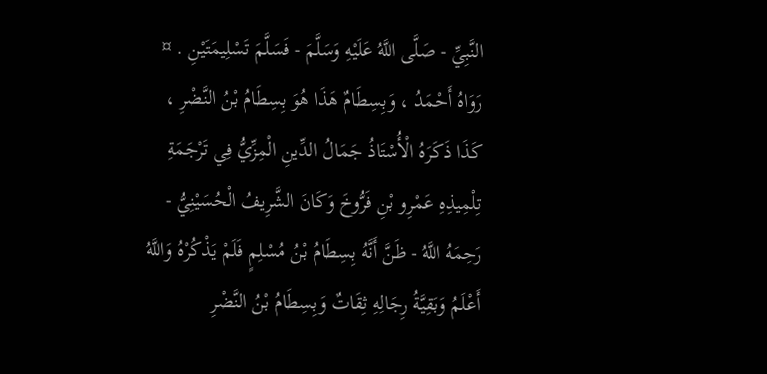النَّبِيِّ - صَلَّى اللَّهُ عَلَيْهِ وَسَلَّمَ - فَسَلَّمَ تَسْلِيمَتَيْنِ . ¤ رَوَاهُ أَحْمَدُ ، وَبِسِطَامٌ هَذَا هُوَ بِسِطَامُ بْنُ النَّضْرِ ، كَذَا ذَكَرَهُ الْأُسْتَاذُ جَمَالُ الدِّينِ الْمِزِّيُّ فِي تَرْجَمَةِ تِلْمِيذِهِ عَمْرِو بْنِ فَرُّوخَ وَكَانَ الشَّرِيفُ الْحُسَيْنِيُّ - رَحِمَهُ اللَّهُ - ظَنَّ أَنَّهُ بِسِطَامُ بْنُ مُسْلِمٍ فَلَمْ يَذْكُرْهُ وَاللَّهُ أَعْلَمُ وَبَقِيَّةُ رِجَالِهِ ثِقَاتٌ وَبِسِطَامُ بْنُ النَّضْرِ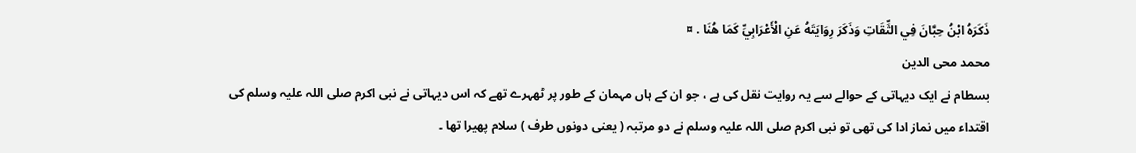ذَكَرَهُ ابْنُ حِبَّانَ فِي الثِّقَاتِ وَذَكَرَ رِوَايَتَهُ عَنِ الْأَعْرَابِيِّ كَمَا هُنَا . ¤
محمد محی الدین
بسطام نے ایک دیہاتی کے حوالے سے یہ روایت نقل کی ہے ، جو ان کے ہاں مہمان کے طور پر ٹھہرے تھے کہ اس دیہاتی نے نبی اکرم صلی اللہ علیہ وسلم کی اقتداء میں نماز ادا کی تھی تو نبی اکرم صلی اللہ علیہ وسلم نے دو مرتبہ ( یعنی دونوں طرف ) سلام پھیرا تھا ۔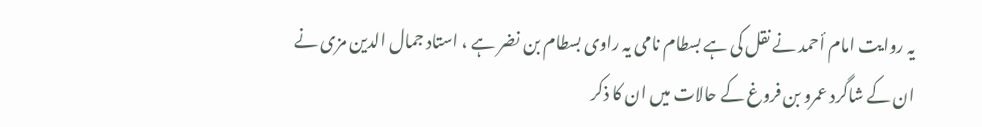یہ روایت امام أحمد نے نقل کی ہے بسطام نامی یہ راوی بسطام بن نضر ہے ، استاد جمال الدین مزی نے ان کے شاگرد عمرو بن فروغ کے حالات میں ان کا ذکر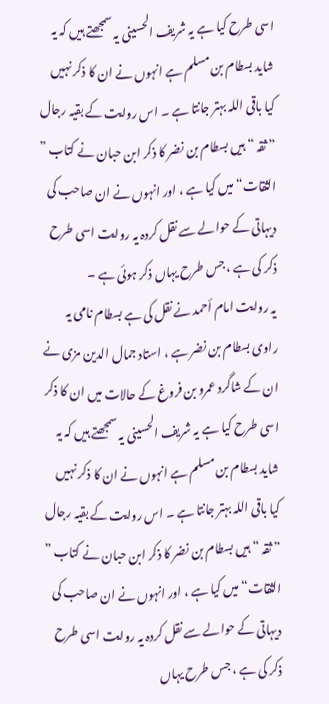اسی طرح کیا ہے یہ شریف الحسینی یہ سمجھتے ہیں کہ یہ شاید بسطام بن مسلم ہے انہوں نے ان کا ذکر نہیں کیا باقی اللہ بہتر جانتا ہے ۔ اس روایت کے بقیہ رجال ” ثقہ “ ہیں بسطام بن نضر کا ذکر ابن حبان نے کتاب ” الثقات“ میں کیا ہے ، اور انہوں نے ان صاحب کی دیہاتی کے حوالے سے نقل کردہ یہ روایت اسی طرح ذکر کی ہے ، جس طرح یہاں ذکر ہوئی ہے ۔
یہ روایت امام أحمد نے نقل کی ہے بسطام نامی یہ راوی بسطام بن نضر ہے ، استاد جمال الدین مزی نے ان کے شاگرد عمرو بن فروغ کے حالات میں ان کا ذکر اسی طرح کیا ہے یہ شریف الحسینی یہ سمجھتے ہیں کہ یہ شاید بسطام بن مسلم ہے انہوں نے ان کا ذکر نہیں کیا باقی اللہ بہتر جانتا ہے ۔ اس روایت کے بقیہ رجال ” ثقہ “ ہیں بسطام بن نضر کا ذکر ابن حبان نے کتاب ” الثقات“ میں کیا ہے ، اور انہوں نے ان صاحب کی دیہاتی کے حوالے سے نقل کردہ یہ روایت اسی طرح ذکر کی ہے ، جس طرح یہاں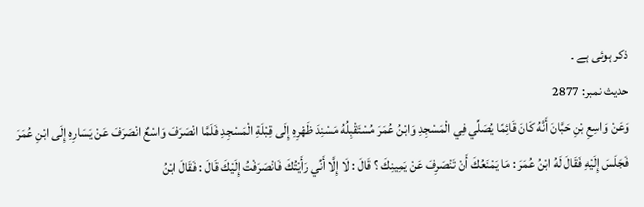ذکر ہوئی ہے ۔
حدیث نمبر: 2877
وَعَنْ وَاسِعِ بْنِ حَبَّانَ أَنَّهُ كَانَ قَائِمًا يُصَلِّي فِي الْمَسْجِدِ وَابْنُ عُمَرَ مُسْتَقْبِلُهُ مَسْنِدَ ظَهْرِهِ إِلَى قِبْلَةِ الْمَسْجِدِ فَلَمَّا انْصَرَفَ وَاسْعٌ انْصَرَفَ عَنْ يَسَارِهِ إِلَى ابْنِ عُمَرَ فَجَلَسَ إِلَيْهِ فَقَالَ لَهُ ابْنُ عُمَرَ : مَا يَمْنَعُكَ أَنْ تَنْصَرِفَ عَنْ يَمِينِكَ ؟ قَالَ : لَا إِلَّا أَنِّي رَأَيْتُكَ فَانْصَرَفْتُ إِلَيْكَ قَالَ : فَقَالَ ابْنُ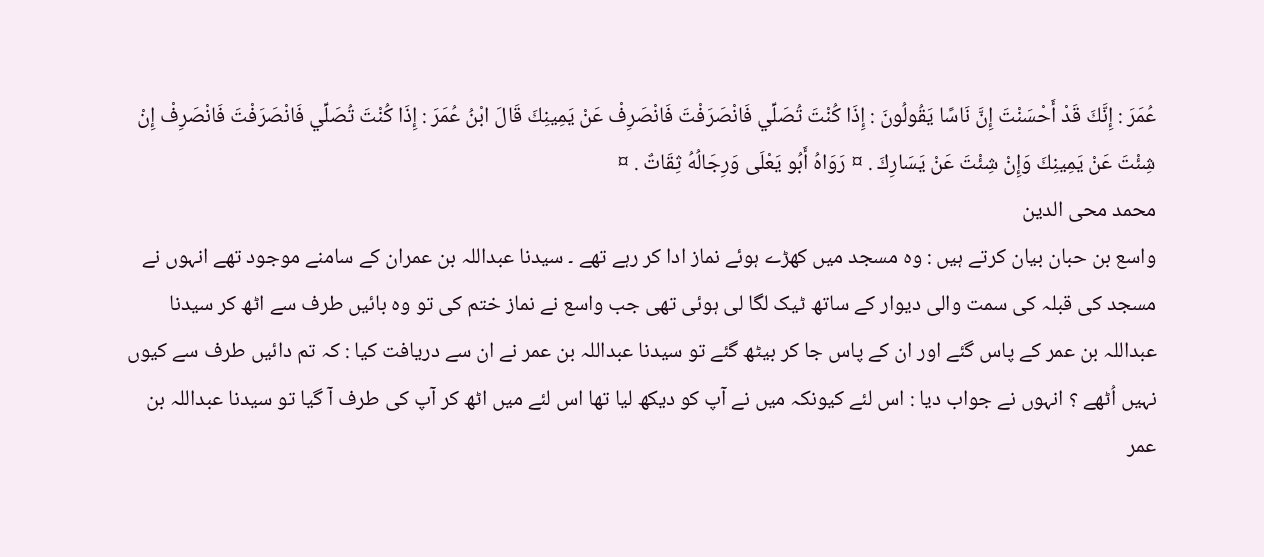عُمَرَ : إِنَّكَ قَدْ أَحْسَنْتَ إِنَّ نَاسًا يَقُولُونَ : إِذَا كُنْتَ تُصَلِّي فَانْصَرَفْتَ فَانْصَرِفْ عَنْ يَمِينِكَ قَالَ ابْنُ عُمَرَ : إِذَا كُنْتَ تُصَلِّي فَانْصَرَفْتَ فَانْصَرِفْ إِنْ شِئْتَ عَنْ يَمِينِكَ وَإِنْ شِئْتَ عَنْ يَسَارِكَ . ¤ رَوَاهُ أَبُو يَعْلَى وَرِجَالُهُ ثِقَاتٌ . ¤
محمد محی الدین
واسع بن حبان بیان کرتے ہیں : وہ مسجد میں کھڑے ہوئے نماز ادا کر رہے تھے ۔ سیدنا عبداللہ بن عمران کے سامنے موجود تھے انہوں نے مسجد کی قبلہ کی سمت والی دیوار کے ساتھ ٹیک لگا لی ہوئی تھی جب واسع نے نماز ختم کی تو وہ بائیں طرف سے اٹھ کر سیدنا عبداللہ بن عمر کے پاس گئے اور ان کے پاس جا کر بیٹھ گئے تو سیدنا عبداللہ بن عمر نے ان سے دریافت کیا : کہ تم دائیں طرف سے کیوں نہیں اُٹھے ؟ انہوں نے جواب دیا : اس لئے کیونکہ میں نے آپ کو دیکھ لیا تھا اس لئے میں اٹھ کر آپ کی طرف آ گیا تو سیدنا عبداللہ بن عمر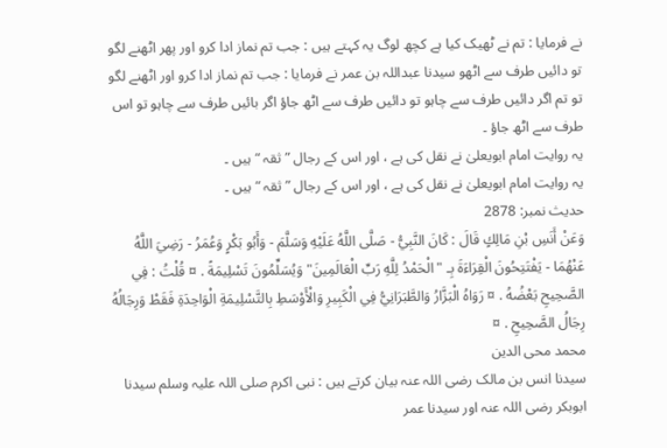نے فرمایا : تم نے ٹھیک کیا ہے کچھ لوگ یہ کہتے ہیں : جب تم نماز ادا کرو اور پھر اٹھنے لگو تو دائیں طرف سے اٹھو سیدنا عبداللہ بن عمر نے فرمایا : جب تم نماز ادا کرو اور اٹھنے لگو تو تم اگر دائیں طرف سے چاہو تو دائیں طرف سے اٹھ جاؤ اگر بائیں طرف سے چاہو تو اس طرف سے اٹھ جاؤ ۔
یہ روایت امام ابویعلیٰ نے نقل کی ہے ، اور اس کے رجال ” ثقہ “ ہیں ۔
یہ روایت امام ابویعلیٰ نے نقل کی ہے ، اور اس کے رجال ” ثقہ “ ہیں ۔
حدیث نمبر: 2878
وَعَنْ أَنَسِ بْنِ مَالِكٍ قَالَ : كَانَ النَّبِيُّ - صَلَّى اللَّهُ عَلَيْهِ وَسَلَّمَ - وَأَبُو بَكْرٍ وَعُمَرُ - رَضِيَ اللَّهُ عَنْهُمَا - يَفْتَتِحُونَ الْقِرَاءَةَ بِـ "الْحَمْدُ لِلَّهِ رَبِّ الْعَالَمِينَ" وَيُسَلِّمُونَ تَسْلِيمَةً . ¤ قُلْتُ : فِي الصَّحِيحِ بَعْضُهُ . ¤ رَوَاهُ الْبَزَّارُ وَالطَّبَرَانِيُّ فِي الْكَبِيرِ وَالْأَوْسَطِ بِالتَّسْلِيمَةِ الْوَاحِدَةِ فَقَطْ وَرِجَالُهُ رِجَالُ الصَّحِيحِ . ¤
محمد محی الدین
سیدنا انس بن مالک رضی اللہ عنہ بیان کرتے ہیں : نبی اکرم صلی اللہ علیہ وسلم سیدنا ابوبکر رضی اللہ عنہ اور سیدنا عمر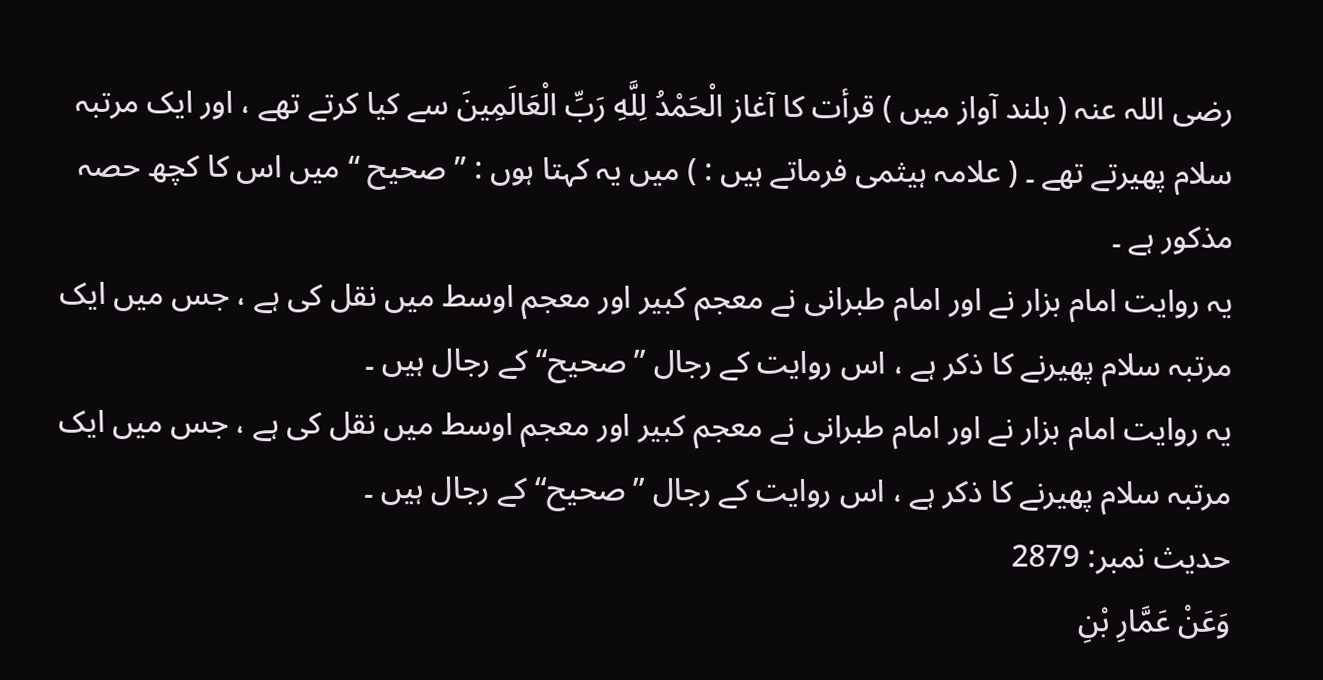رضی اللہ عنہ ( بلند آواز میں ) قرأت کا آغاز الْحَمْدُ لِلَّهِ رَبِّ الْعَالَمِينَ سے کیا کرتے تھے ، اور ایک مرتبہ سلام پھیرتے تھے ۔ ( علامہ ہیثمی فرماتے ہیں : ) میں یہ کہتا ہوں : ” صحیح “ میں اس کا کچھ حصہ مذکور ہے ۔
یہ روایت امام بزار نے اور امام طبرانی نے معجم کبیر اور معجم اوسط میں نقل کی ہے ، جس میں ایک مرتبہ سلام پھیرنے کا ذکر ہے ، اس روایت کے رجال ” صحیح“ کے رجال ہیں ۔
یہ روایت امام بزار نے اور امام طبرانی نے معجم کبیر اور معجم اوسط میں نقل کی ہے ، جس میں ایک مرتبہ سلام پھیرنے کا ذکر ہے ، اس روایت کے رجال ” صحیح“ کے رجال ہیں ۔
حدیث نمبر: 2879
وَعَنْ عَمَّارِ بْنِ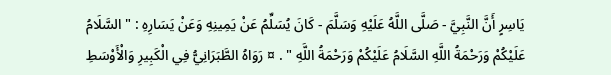يَاسِرٍ أَنَّ النَّبِيَّ - صَلَّى اللَّهُ عَلَيْهِ وَسَلَّمَ - كَانَ يُسَلِّمُ عَنْ يَمِينِهِ وَعَنْ يَسَارِهِ : " السَّلَامُ عَلَيْكُمْ وَرَحْمَةُ اللَّهِ السَّلَامُ عَلَيْكُمْ وَرَحْمَةُ اللَّهِ " . ¤ رَوَاهُ الطَّبَرَانِيُّ فِي الْكَبِيرِ وَالْأَوْسَطِ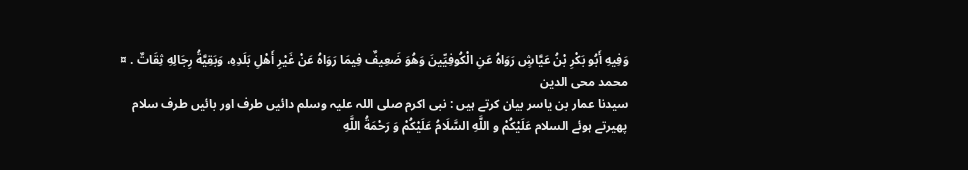وَفِيهِ أَبُو بَكْرِ بْنُ عَيَّاشٍ رَوَاهُ عَنِ الْكُوفِيِّينَ وَهُوَ ضَعِيفٌ فِيمَا رَوَاهُ عَنْ غَيْرِ أَهْلِ بَلَدِهِ، وَبَقِيَّةُ رِجَالِهِ ثِقَاتٌ . ¤
محمد محی الدین
سیدنا عمار بن یاسر بیان کرتے ہیں : نبی اکرم صلی اللہ علیہ وسلم دائیں طرف اور بائیں طرف سلام پھیرتے ہوئے السلام عَلَيْكُمْ و اللَّهِ السَّلَامُ عَلَيْكُمْ وَ رَحْمَةُ اللَّهِ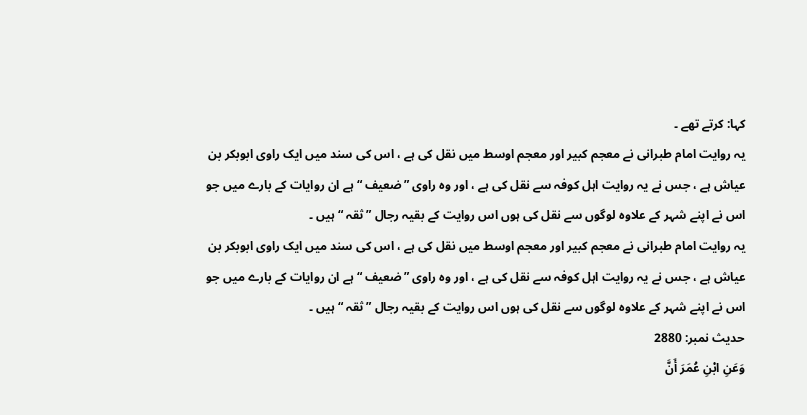کہا: کرتے تھے ۔
یہ روایت امام طبرانی نے معجم کبیر اور معجم اوسط میں نقل کی ہے ، اس کی سند میں ایک راوی ابوبکر بن عیاش ہے ، جس نے یہ روایت اہل کوفہ سے نقل کی ہے ، اور وہ راوی ” ضعیف “ ہے ان روایات کے بارے میں جو اس نے اپنے شہر کے علاوہ لوگوں سے نقل کی ہوں اس روایت کے بقیہ رجال ” ثقہ “ ہیں ۔
یہ روایت امام طبرانی نے معجم کبیر اور معجم اوسط میں نقل کی ہے ، اس کی سند میں ایک راوی ابوبکر بن عیاش ہے ، جس نے یہ روایت اہل کوفہ سے نقل کی ہے ، اور وہ راوی ” ضعیف “ ہے ان روایات کے بارے میں جو اس نے اپنے شہر کے علاوہ لوگوں سے نقل کی ہوں اس روایت کے بقیہ رجال ” ثقہ “ ہیں ۔
حدیث نمبر: 2880
وَعَنِ ابْنِ عُمَرَ أَنَّ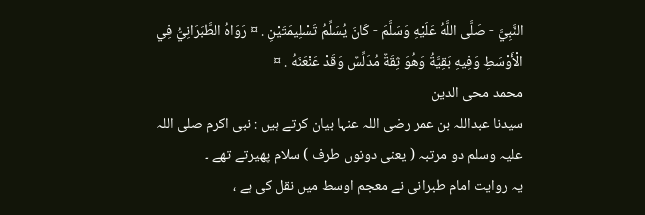النَّبِيَّ - صَلَّى اللَّهُ عَلَيْهِ وَسَلَّمَ - كَانَ يُسَلِّمُ تَسْلِيمَتَيْنِ . ¤ رَوَاهُ الطَّبَرَانِيُّ فِي الْأَوْسَطِ وَفِيهِ بَقِيَّةُ وَهُوَ ثِقَةٌ مُدَلِّسٌ وَقَدْ عَنْعَنَهُ . ¤
محمد محی الدین
سیدنا عبداللہ بن عمر رضی اللہ عنہا بیان کرتے ہیں : نبی اکرم صلی اللہ علیہ وسلم دو مرتبہ ( یعنی دونوں طرف ) سلام پھیرتے تھے ۔
یہ روایت امام طبرانی نے معجم اوسط میں نقل کی ہے ،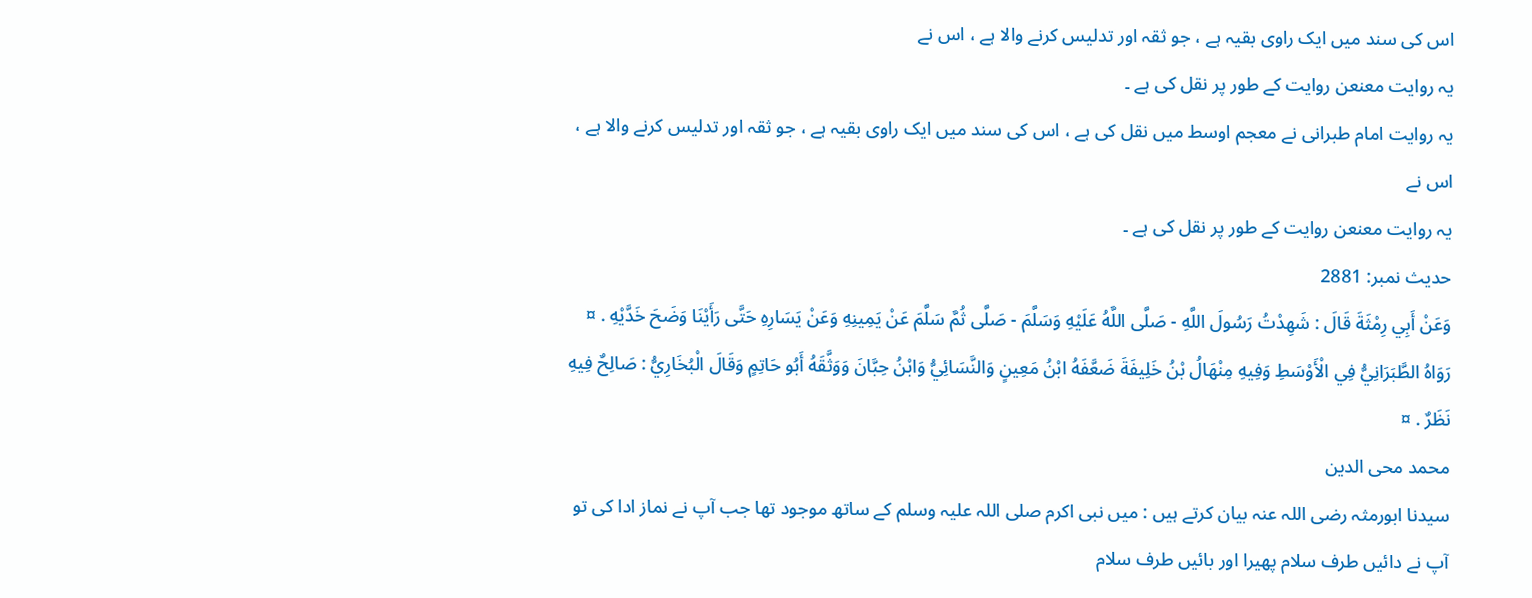اس کی سند میں ایک راوی بقیہ ہے ، جو ثقہ اور تدلیس کرنے والا ہے ، اس نے
یہ روایت معنعن روایت کے طور پر نقل کی ہے ۔
یہ روایت امام طبرانی نے معجم اوسط میں نقل کی ہے ، اس کی سند میں ایک راوی بقیہ ہے ، جو ثقہ اور تدلیس کرنے والا ہے ، اس نے
یہ روایت معنعن روایت کے طور پر نقل کی ہے ۔
حدیث نمبر: 2881
وَعَنْ أَبِي رِمْثَةَ قَالَ : شَهِدْتُ رَسُولَ اللَّهِ - صَلَّى اللَّهُ عَلَيْهِ وَسَلَّمَ - صَلَّى ثُمَّ سَلَّمَ عَنْ يَمِينِهِ وَعَنْ يَسَارِهِ حَتَّى رَأَيْنَا وَضَحَ خَدَّيْهِ . ¤ رَوَاهُ الطَّبَرَانِيُّ فِي الْأَوْسَطِ وَفِيهِ مِنْهَالُ بْنُ خَلِيفَةَ ضَعَّفَهُ ابْنُ مَعِينٍ وَالنَّسَائِيُّ وَابْنُ حِبَّانَ وَوَثَّقَهُ أَبُو حَاتِمٍ وَقَالَ الْبُخَارِيُّ : صَالِحٌ فِيهِ نَظَرٌ . ¤
محمد محی الدین
سیدنا ابورمثہ رضی اللہ عنہ بیان کرتے ہیں : میں نبی اکرم صلی اللہ علیہ وسلم کے ساتھ موجود تھا جب آپ نے نماز ادا کی تو آپ نے دائیں طرف سلام پھیرا اور بائیں طرف سلام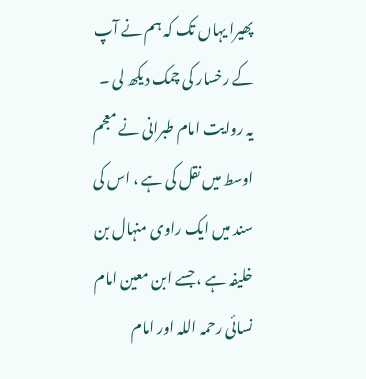پھیرا یہاں تک کہ ہم نے آپ کے رخسار کی چمک دیکھ لی ۔
یہ روایت امام طبرانی نے معجم اوسط میں نقل کی ہے ، اس کی سند میں ایک راوی منہال بن خلیفہ ہے ، جسے ابن معین امام نسائی رحمہ اللہ اور امام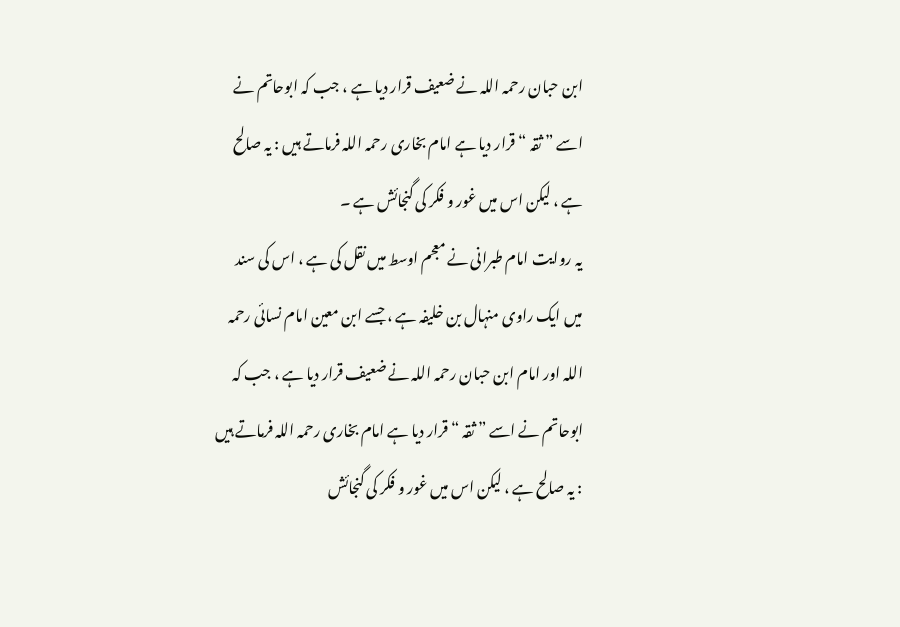ابن حبان رحمہ اللہ نے ضعیف قرار دیا ہے ، جب کہ ابوحاتم نے اسے ” ثقہ “ قرار دیا ہے امام بخاری رحمہ اللہ فرماتے ہیں : یہ صالح ہے ، لیکن اس میں غور و فکر کی گنجائش ہے ۔
یہ روایت امام طبرانی نے معجم اوسط میں نقل کی ہے ، اس کی سند میں ایک راوی منہال بن خلیفہ ہے ، جسے ابن معین امام نسائی رحمہ اللہ اور امام ابن حبان رحمہ اللہ نے ضعیف قرار دیا ہے ، جب کہ ابوحاتم نے اسے ” ثقہ “ قرار دیا ہے امام بخاری رحمہ اللہ فرماتے ہیں : یہ صالح ہے ، لیکن اس میں غور و فکر کی گنجائش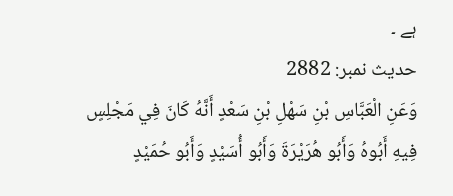ہے ۔
حدیث نمبر: 2882
وَعَنِ الْعَبَّاسِ بْنِ سَهْلِ بْنِ سَعْدٍ أَنَّهُ كَانَ فِي مَجْلِسٍ فِيهِ أَبُوهُ وَأَبُو هُرَيْرَةَ وَأَبُو أُسَيْدٍ وَأَبُو حُمَيْدٍ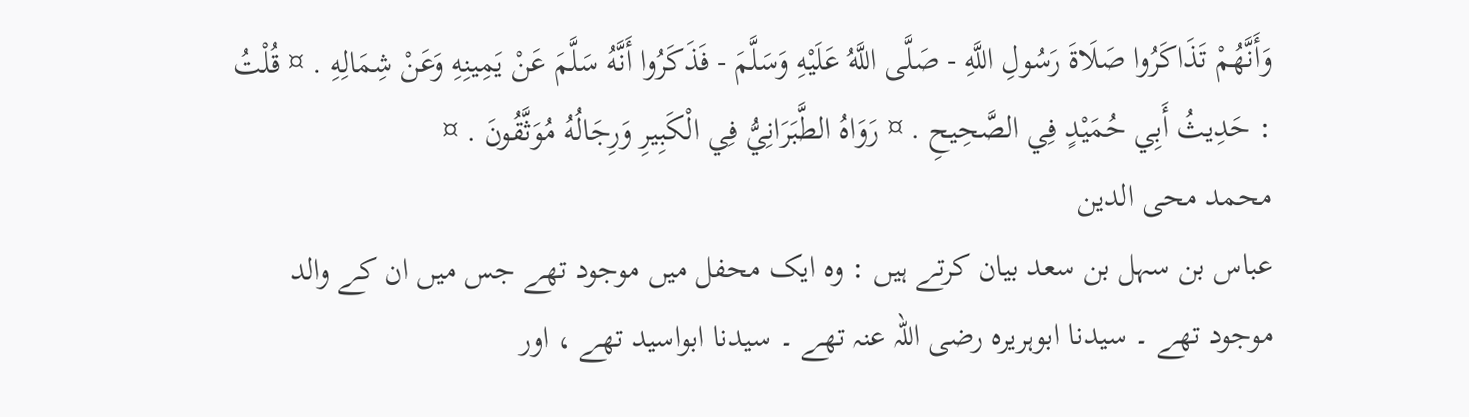وَأَنَّهُمْ تَذَاكَرُوا صَلَاةَ رَسُولِ اللَّهِ - صَلَّى اللَّهُ عَلَيْهِ وَسَلَّمَ - فَذَكَرُوا أَنَّهُ سَلَّمَ عَنْ يَمِينِهِ وَعَنْ شِمَالِهِ . ¤ قُلْتُ : حَدِيثُ أَبِي حُمَيْدٍ فِي الصَّحِيحِ . ¤ رَوَاهُ الطَّبَرَانِيُّ فِي الْكَبِيرِ وَرِجَالُهُ مُوَثَّقُونَ . ¤
محمد محی الدین
عباس بن سہل بن سعد بیان کرتے ہیں : وہ ایک محفل میں موجود تھے جس میں ان کے والد موجود تھے ۔ سیدنا ابوہریرہ رضی اللہ عنہ تھے ۔ سیدنا ابواسید تھے ، اور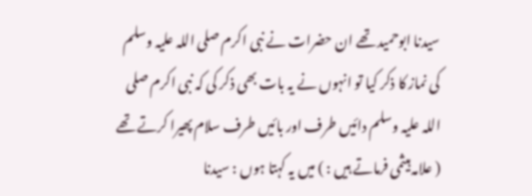سیدنا ابوحمید تھے ان حضرات نے نبی اکرم صلی اللہ علیہ وسلم کی نماز کا ذکر کیا تو انہوں نے یہ بات بھی ذکر کی کہ نبی اکرم صلی اللہ علیہ وسلم دائیں طرف اور بائیں طرف سلام پھیرا کرتے تھے ( علامہ ہیثمی فرماتے ہیں : ) میں یہ کہتا ہوں : سیدنا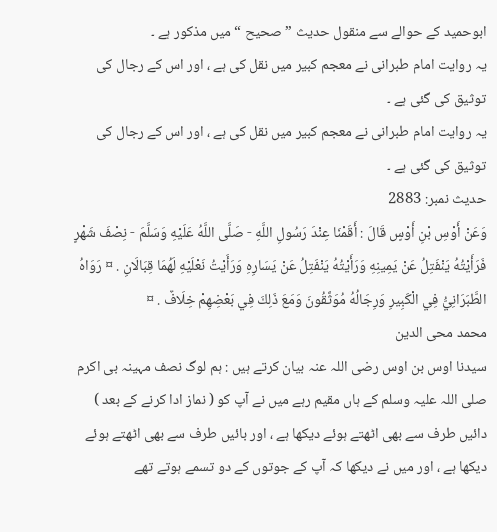ابوحمید کے حوالے سے منقول حدیث ” صحیح “ میں مذکور ہے ۔
یہ روایت امام طبرانی نے معجم کبیر میں نقل کی ہے ، اور اس کے رجال کی توثیق کی گئی ہے ۔
یہ روایت امام طبرانی نے معجم کبیر میں نقل کی ہے ، اور اس کے رجال کی توثیق کی گئی ہے ۔
حدیث نمبر: 2883
وَعَنْ أَوْسِ بْنِ أَوْسٍ قَالَ : أَقَمْنَا عِنْدَ رَسُولِ اللَّهِ - صَلَّى اللَّهُ عَلَيْهِ وَسَلَّمَ - نِصْفَ شَهْرٍ فَرَأَيْتُهُ يَنْفَتِلُ عَنْ يَمِينِهِ وَرَأَيْتُهُ يَنْفَتِلُ عَنْ يَسَارِهِ وَرَأَيْتُ نَعْلَيْهِ لَهُمَا قِبَالَانِ . ¤ رَوَاهُ الطَّبَرَانِيُّ فِي الْكَبِيرِ وَرِجَالُهُ مُوَثَّقُونَ وَمَعَ ذَلِكَ فِي بَعْضِهِمْ خِلَافٌ . ¤
محمد محی الدین
سیدنا اوس بن اوس رضی اللہ عنہ بیان کرتے ہیں : ہم لوگ نصف مہینہ بی اکرم صلی اللہ علیہ وسلم کے ہاں مقیم رہے میں نے آپ کو ( نماز ادا کرنے کے بعد ) دائیں طرف سے بھی اٹھتے ہوئے دیکھا ہے ، اور بائیں طرف سے بھی اٹھتے ہوئے دیکھا ہے ، اور میں نے دیکھا کہ آپ کے جوتوں کے دو تسمے ہوتے تھے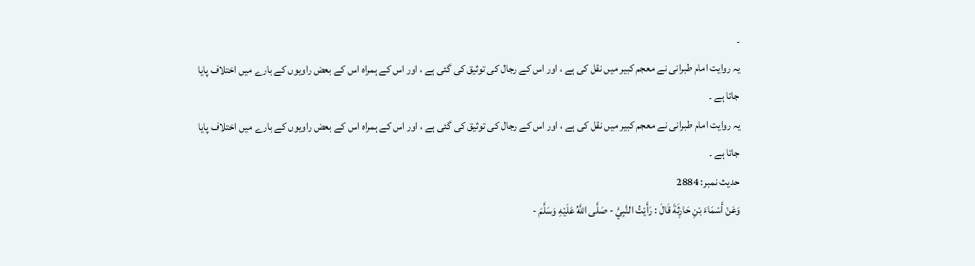۔
یہ روایت امام طبرانی نے معجم کبیر میں نقل کی ہے ، اور اس کے رجال کی توثیق کی گئی ہے ، اور اس کے ہمراہ اس کے بعض راویوں کے بارے میں اختلاف پایا جاتا ہے ۔
یہ روایت امام طبرانی نے معجم کبیر میں نقل کی ہے ، اور اس کے رجال کی توثیق کی گئی ہے ، اور اس کے ہمراہ اس کے بعض راویوں کے بارے میں اختلاف پایا جاتا ہے ۔
حدیث نمبر: 2884
وَعَنْ أَسْمَاءَ بْنِ حَارِثَةَ قَالَ : رَأَيْتُ النَّبِيَّ - صَلَّى اللَّهُ عَلَيْهِ وَسَلَّمَ -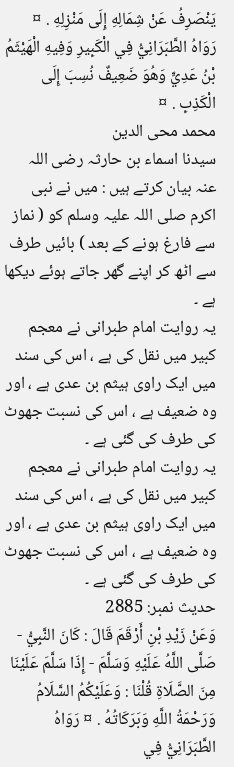يَنْصَرِفُ عَنْ شِمَالِهِ إِلَى مَنْزِلِهِ . ¤ رَوَاهُ الطَّبَرَانِيُّ فِي الْكَبِيرِ وَفِيهِ الْهَيْثَمُ بْنُ عَدِيٍّ وَهُوَ ضَعِيفٌ نُسِبَ إِلَى الْكَذِبِ . ¤
محمد محی الدین
سیدنا اسماء بن حارثہ رضی اللہ عنہ بیان کرتے ہیں : میں نے نبی اکرم صلی اللہ علیہ وسلم کو ( نماز سے فارغ ہونے کے بعد ) بائیں طرف سے اٹھ کر اپنے گھر جاتے ہوئے دیکھا ہے ۔
یہ روایت امام طبرانی نے معجم کبیر میں نقل کی ہے ، اس کی سند میں ایک راوی ہیثم بن عدی ہے ، اور وہ ضعیف ہے ، اس کی نسبت جھوٹ کی طرف کی گئی ہے ۔
یہ روایت امام طبرانی نے معجم کبیر میں نقل کی ہے ، اس کی سند میں ایک راوی ہیثم بن عدی ہے ، اور وہ ضعیف ہے ، اس کی نسبت جھوٹ کی طرف کی گئی ہے ۔
حدیث نمبر: 2885
وَعَنْ زَيْدِ بْنِ أَرْقَمَ قَالَ : كَانَ النَّبِيُّ - صَلَّى اللَّهُ عَلَيْهِ وَسَلَّمَ - إِذَا سَلَّمَ عَلَيْنَا مِنَ الصَّلَاةِ قُلْنَا : وَعَلَيْكُمُ السَّلَامُ وَرَحْمَةُ اللَّهِ وَبَرَكَاتُهُ . ¤ رَوَاهُ الطَّبَرَانِيُّ فِي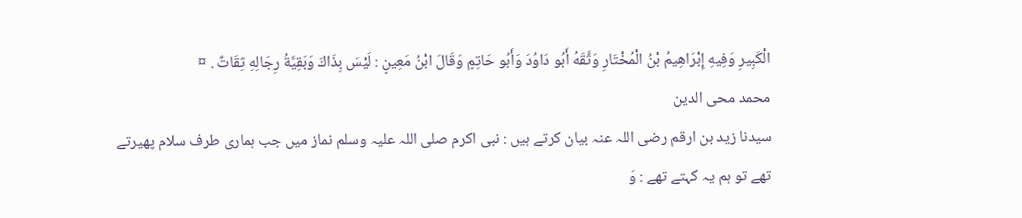الْكَبِيرِ وَفِيهِ إِبْرَاهِيمُ بْنُ الْمُخْتَارِ وَثَّقَهُ أَبُو دَاوُدَ وَأَبُو حَاتِمٍ وَقَالَ ابْنُ مَعِينٍ : لَيْسَ بِذَاكَ وَبَقِيَّةُ رِجَالِهِ ثِقَاتٌ . ¤
محمد محی الدین
سیدنا زید بن ارقم رضی اللہ عنہ بیان کرتے ہیں : نبی اکرم صلی اللہ علیہ وسلم نماز میں جب ہماری طرف سلام پھیرتے تھے تو ہم یہ کہتے تھے : وَ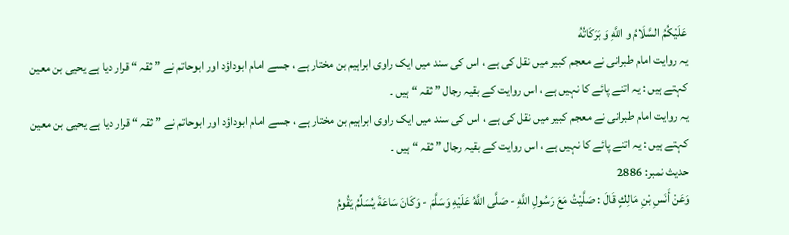عَلَيْكُمُ السَّلَامُ و اللَّهِ وَ بَرَكَاتُهُ
یہ روایت امام طبرانی نے معجم کبیر میں نقل کی ہے ، اس کی سند میں ایک راوی ابراہیم بن مختار ہے ، جسے امام ابوداؤد اور ابوحاتم نے ” ثقہ “ قرار دیا ہے یحیی بن معین کہتے ہیں : یہ اتنے پائے کا نہیں ہے ، اس روایت کے بقیہ رجال ” ثقہ “ ہیں ۔
یہ روایت امام طبرانی نے معجم کبیر میں نقل کی ہے ، اس کی سند میں ایک راوی ابراہیم بن مختار ہے ، جسے امام ابوداؤد اور ابوحاتم نے ” ثقہ “ قرار دیا ہے یحیی بن معین کہتے ہیں : یہ اتنے پائے کا نہیں ہے ، اس روایت کے بقیہ رجال ” ثقہ “ ہیں ۔
حدیث نمبر: 2886
وَعَنْ أَنَسِ بْنِ مَالِكٍ قَالَ : صَلَّيْتُ مَعَ رَسُولِ اللَّهِ - صَلَّى اللَّهُ عَلَيْهِ وَسَلَّمَ - وَكَانَ سَاعَةَ يُسَلِّمُ يَقُومُ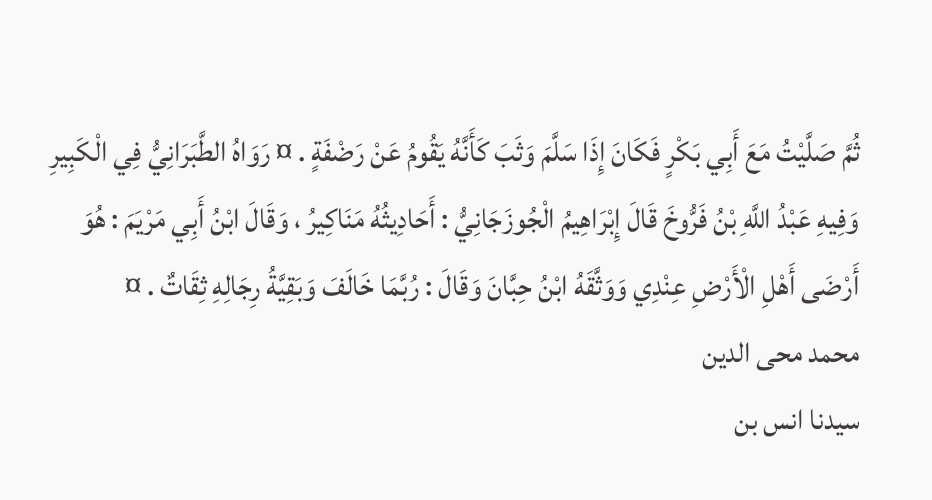ثُمَّ صَلَّيْتُ مَعَ أَبِي بَكْرٍ فَكَانَ إِذَا سَلَّمَ وَثَبَ كَأَنَّهُ يَقُومُ عَنْ رَضْفَةٍ . ¤ رَوَاهُ الطَّبَرَانِيُّ فِي الْكَبِيرِ وَفِيهِ عَبْدُ اللَّهِ بْنُ فَرُّوخَ قَالَ إِبْرَاهِيمُ الْجُوزَجَانِيُّ : أَحَادِيثُهُ مَنَاكِيرُ ، وَقَالَ ابْنُ أَبِي مَرْيَمَ : هُوَ أَرْضَى أَهْلِ الْأَرْضِ عِنْدِي وَوَثَّقَهُ ابْنُ حِبَّانَ وَقَالَ : رُبَّمَا خَالَفَ وَبَقِيَّةُ رِجَالِهِ ثِقَاتٌ . ¤
محمد محی الدین
سیدنا انس بن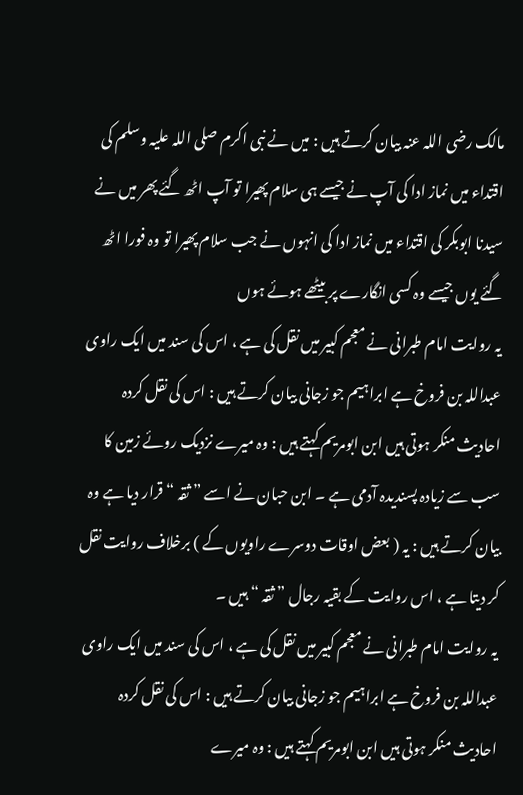مالک رضی اللہ عنہ بیان کرتے ہیں : میں نے نبی اکرم صلی اللہ علیہ وسلم کی اقتداء میں نماز ادا کی آپ نے جیسے ہی سلام پھیرا تو آپ اٹھ گئے پھر میں نے سیدنا ابوبکر کی اقتداء میں نماز ادا کی انہوں نے جب سلام پھیرا تو وہ فورا اٹھ گئے یوں جیسے وہ کسی انگارے پر بیٹھے ہوئے ہوں
یہ روایت امام طبرانی نے معجم کبیر میں نقل کی ہے ، اس کی سند میں ایک راوی عبداللہ بن فروخ ہے ابراہیم جو زجانی بیان کرتے ہیں : اس کی نقل کردہ احادیث منکر ہوتی ہیں ابن ابومریم کہتے ہیں : وہ میرے نزدیک روئے زمین کا سب سے زیادہ پسندیدہ آدمی ہے ۔ ابن حبان نے اسے ” ثقہ “ قرار دیا ہے وہ بیان کرتے ہیں : یہ ( بعض اوقات دوسرے راویوں کے ) برخلاف روایت نقل کر دیتا ہے ، اس روایت کے بقیہ رجال ” ثقہ “ ہیں ۔
یہ روایت امام طبرانی نے معجم کبیر میں نقل کی ہے ، اس کی سند میں ایک راوی عبداللہ بن فروخ ہے ابراہیم جو زجانی بیان کرتے ہیں : اس کی نقل کردہ احادیث منکر ہوتی ہیں ابن ابومریم کہتے ہیں : وہ میرے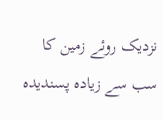نزدیک روئے زمین کا سب سے زیادہ پسندیدہ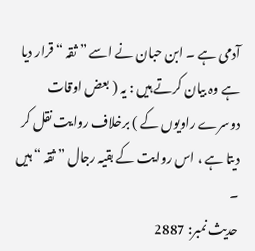آدمی ہے ۔ ابن حبان نے اسے ” ثقہ “ قرار دیا ہے وہ بیان کرتے ہیں : یہ ( بعض اوقات دوسرے راویوں کے ) برخلاف روایت نقل کر دیتا ہے ، اس روایت کے بقیہ رجال ” ثقہ “ ہیں ۔
حدیث نمبر: 2887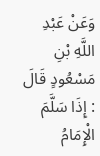وَعَنْ عَبْدِ اللَّهِ بْنِ مَسْعُودٍ قَالَ : إِذَا سَلَّمَ الْإِمَامُ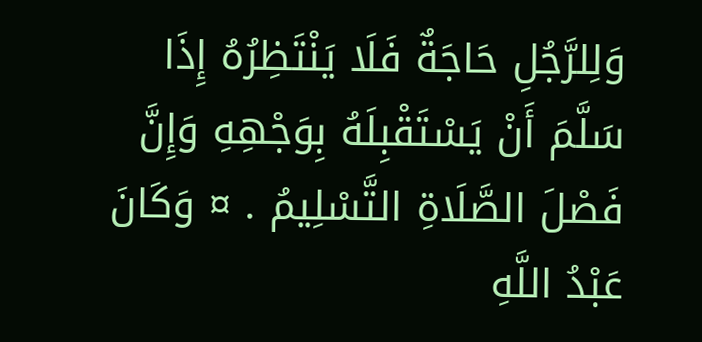وَلِلرَّجُلِ حَاجَةٌ فَلَا يَنْتَظِرُهُ إِذَا سَلَّمَ أَنْ يَسْتَقْبِلَهُ بِوَجْهِهِ وَإِنَّ فَصْلَ الصَّلَاةِ التَّسْلِيمُ . ¤ وَكَانَ عَبْدُ اللَّهِ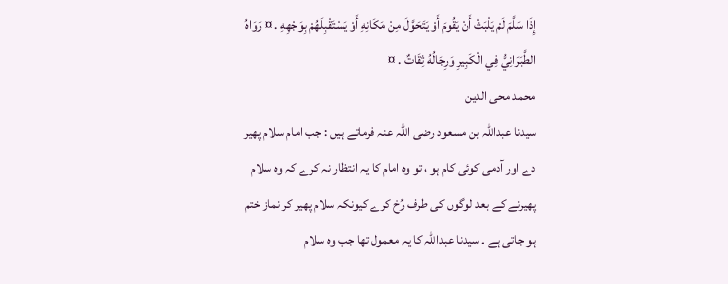إِذَا سَلَّمَ لَمْ يَلْبَثْ أَنْ يَقُومَ أَوْ يَتَحَوَّلَ مِنْ مَكَانِهِ أَوْ يَسْتَقْبِلَهُمْ بِوَجْهِهِ . ¤ رَوَاهُ الطَّبَرَانِيُّ فِي الْكَبِيرِ وَرِجَالُهُ ثِقَاتٌ . ¤
محمد محی الدین
سیدنا عبداللہ بن مسعود رضی اللہ عنہ فرماتے ہیں : جب امام سلام پھیر دے اور آدمی کوئی کام ہو ، تو وہ امام کا یہ انتظار نہ کرے کہ وہ سلام پھیرنے کے بعد لوگوں کی طرف رُخ کرے کیونکہ سلام پھیر کر نماز ختم ہو جاتی ہے ۔ سیدنا عبداللہ کا یہ معمول تھا جب وہ سلام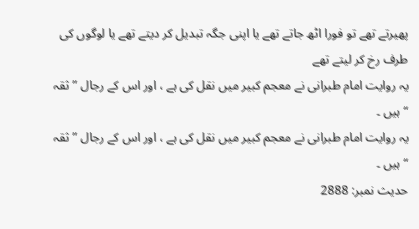پھیرتے تھے تو فورا اٹھ جاتے تھے یا اپنی جگہ تبدیل کر دیتے تھے یا لوگوں کی طرف رخ کر لیتے تھے
یہ روایت امام طبرانی نے معجم کبیر میں نقل کی ہے ، اور اس کے رجال ” ثقہ “ ہیں ۔
یہ روایت امام طبرانی نے معجم کبیر میں نقل کی ہے ، اور اس کے رجال ” ثقہ “ ہیں ۔
حدیث نمبر: 2888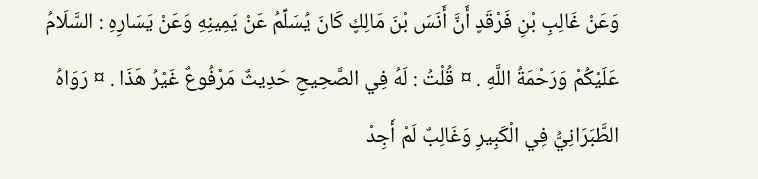وَعَنْ غَالِبِ بْنِ فَرْقَدٍ أَنَّ أَنَسَ بْنَ مَالِكٍ كَانَ يُسَلِّمُ عَنْ يَمِينِهِ وَعَنْ يَسَارِهِ : السَّلَامُ عَلَيْكُمْ وَرَحْمَةُ اللَّهِ . ¤ قُلْتُ : لَهُ فِي الصَّحِيحِ حَدِيثٌ مَرْفُوعٌ غَيْرُ هَذَا . ¤ رَوَاهُ الطَّبَرَانِيُّ فِي الْكَبِيرِ وَغَالِبٌ لَمْ أَجِدْ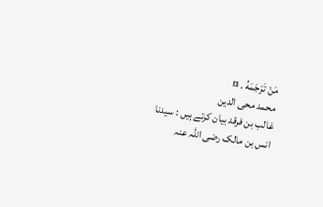مَنْ تَرْجَمَهُ . ¤
محمد محی الدین
غالب بن فرقد بیان کرتے ہیں : سیدنا انس بن مالک رضی اللہ عنہ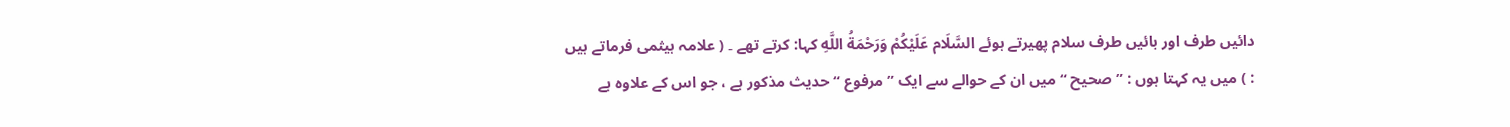دائیں طرف اور بائیں طرف سلام پھیرتے ہوئے السَّلَام عَلَيْكُمْ وَرَحْمَةُ اللَّهِ کہا: کرتے تھے ۔ ( علامہ ہیثمی فرماتے ہیں : ) میں یہ کہتا ہوں : ” صحیح “ میں ان کے حوالے سے ایک ” مرفوع “ حدیث مذکور ہے ، جو اس کے علاوہ ہے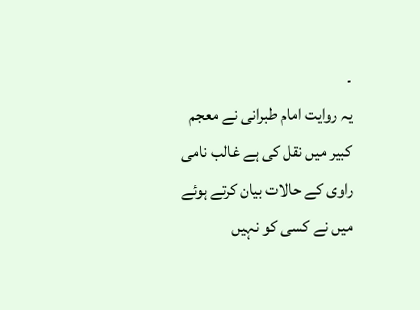۔
یہ روایت امام طبرانی نے معجم کبیر میں نقل کی ہے غالب نامی راوی کے حالات بیان کرتے ہوئے میں نے کسی کو نہیں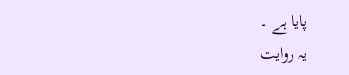پایا ہے ۔
یہ روایت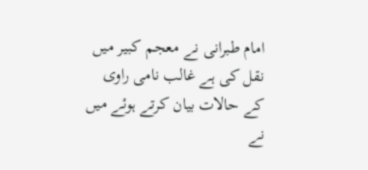امام طبرانی نے معجم کبیر میں نقل کی ہے غالب نامی راوی کے حالات بیان کرتے ہوئے میں نے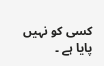کسی کو نہیں پایا ہے ۔